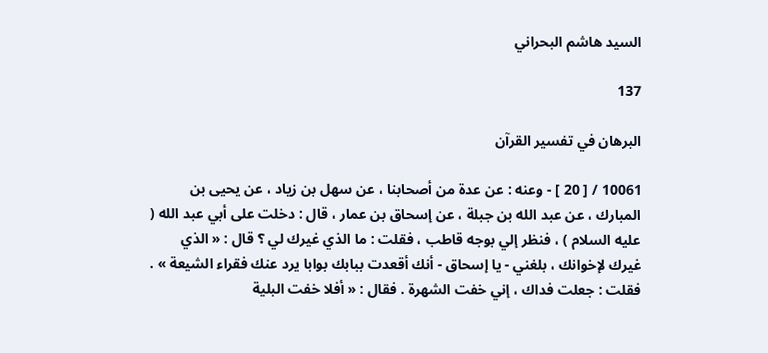السيد هاشم البحراني

137

البرهان في تفسير القرآن

10061 / [ 20 ] - وعنه : عن عدة من أصحابنا ، عن سهل بن زياد ، عن يحيى بن المبارك ، عن عبد الله بن جبلة ، عن إسحاق بن عمار ، قال : دخلت على أبي عبد الله ( عليه السلام ) ، فنظر إلي بوجه قاطب ، فقلت : ما الذي غيرك لي ؟ قال : « الذي غيرك لإخوانك ، بلغني - يا إسحاق - أنك أقعدت ببابك بوابا يرد عنك فقراء الشيعة » . فقلت : جعلت فداك ، إني خفت الشهرة . فقال : « أفلا خفت البلية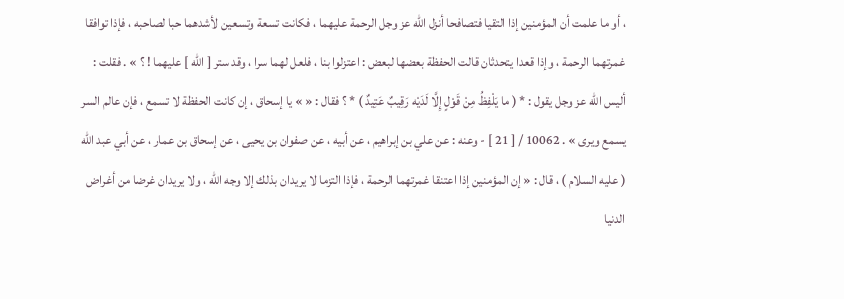، أو ما علمت أن المؤمنين إذا التقيا فتصافحا أنزل الله عز وجل الرحمة عليهما ، فكانت تسعة وتسعين لأشدهما حبا لصاحبه ، فإذا توافقا غمرتهما الرحمة ، وإذا قعدا يتحدثان قالت الحفظة بعضها لبعض : اعتزلوا بنا ، فلعل لهما سرا ، وقد ستر [ الله ] عليهما ! ؟ » . فقلت : أليس الله عز وجل يقول : * ( ما يَلْفِظُ مِنْ قَوْلٍ إِلَّا لَدَيْه رَقِيبٌ عَتِيدٌ ) * ؟ فقال : « » يا إسحاق ، إن كانت الحفظة لا تسمع ، فإن عالم السر يسمع ويرى » . 10062 / [ 21 ] - وعنه : عن علي بن إبراهيم ، عن أبيه ، عن صفوان بن يحيى ، عن إسحاق بن عمار ، عن أبي عبد الله ( عليه السلام ) ، قال : « إن المؤمنين إذا اعتنقا غمرتهما الرحمة ، فإذا التزما لا يريدان بذلك إلا وجه الله ، ولا يريدان غرضا من أغراض الدنيا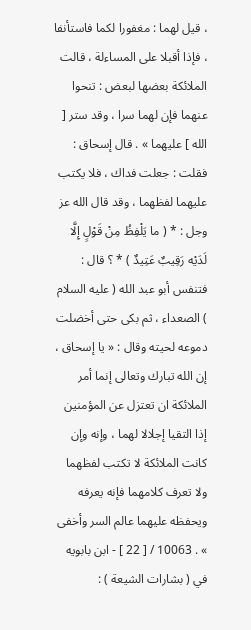، قيل لهما : مغفورا لكما فاستأنفا ، فإذا أقبلا على المساءلة ، قالت الملائكة بعضها لبعض : تنحوا عنهما فإن لهما سرا ، وقد ستر [ الله ] عليهما » . قال إسحاق : فقلت : جعلت فداك ، فلا يكتب عليهما لفظهما ، وقد قال الله عز وجل : * ( ما يَلْفِظُ مِنْ قَوْلٍ إِلَّا لَدَيْه رَقِيبٌ عَتِيدٌ ) * ؟ قال : فتنفس أبو عبد الله ( عليه السلام ) الصعداء ، ثم بكى حتى أخضلت دموعه لحيته وقال : « يا إسحاق ، إن الله تبارك وتعالى إنما أمر الملائكة ان تعتزل عن المؤمنين إذا التقيا إجلالا لهما ، وإنه وإن كانت الملائكة لا تكتب لفظهما ولا تعرف كلامهما فإنه يعرفه ويحفظه عليهما عالم السر وأخفى » . 10063 / [ 22 ] - ابن بابويه في ( بشارات الشيعة ) :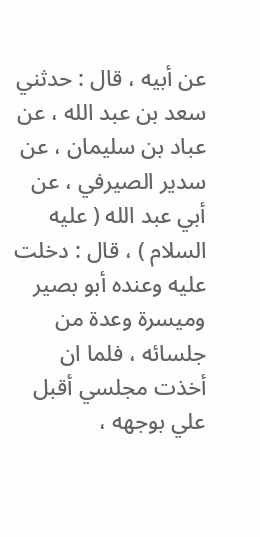عن أبيه ، قال : حدثني سعد بن عبد الله ، عن عباد بن سليمان ، عن سدير الصيرفي ، عن أبي عبد الله ( عليه السلام ) ، قال : دخلت عليه وعنده أبو بصير وميسرة وعدة من جلسائه ، فلما ان أخذت مجلسي أقبل علي بوجهه ،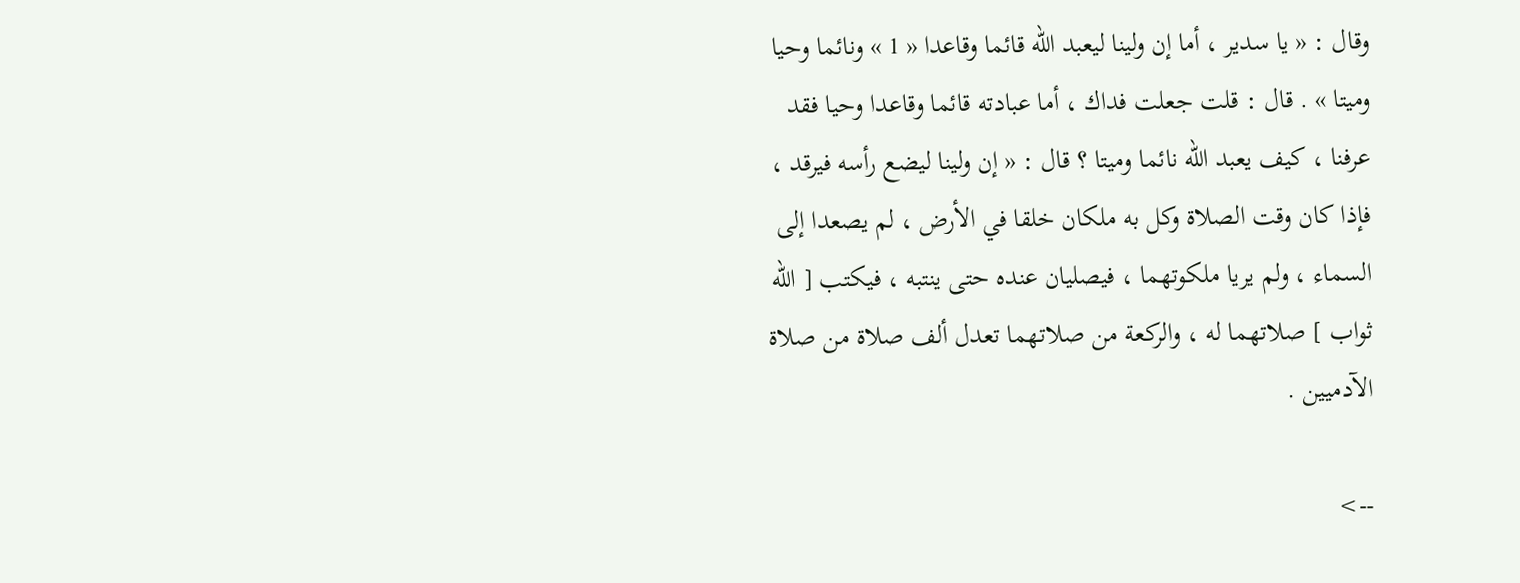وقال : « يا سدير ، أما إن ولينا ليعبد الله قائما وقاعدا « 1 » ونائما وحيا وميتا » . قال : قلت جعلت فداك ، أما عبادته قائما وقاعدا وحيا فقد عرفنا ، كيف يعبد الله نائما وميتا ؟ قال : « إن ولينا ليضع رأسه فيرقد ، فإذا كان وقت الصلاة وكل به ملكان خلقا في الأرض ، لم يصعدا إلى السماء ، ولم يريا ملكوتهما ، فيصليان عنده حتى ينتبه ، فيكتب [ الله ثواب ] صلاتهما له ، والركعة من صلاتهما تعدل ألف صلاة من صلاة الآدميين .

-->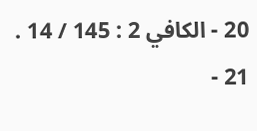20 - الكافي 2 : 145 / 14 . 21 -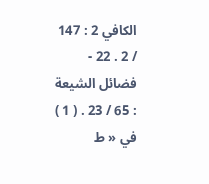الكافي 2 : 147 / 2 . 22 - فضائل الشيعة : 65 / 23 . ( 1 ) في « ط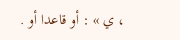، ي » : أو قاعدا أو .